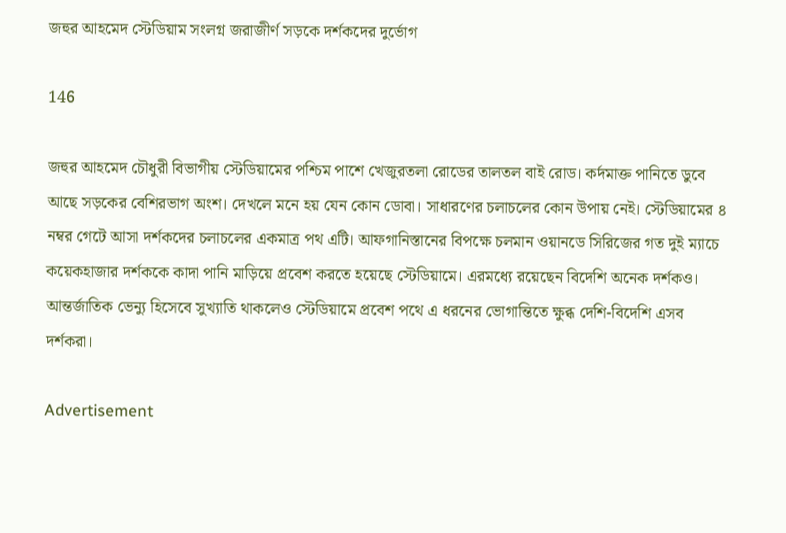জহুর আহমেদ স্টেডিয়াম সংলগ্ন জরাজীর্ণ সড়কে দর্শকদের দুর্ভোগ

146

জহুর আহমেদ চৌধুরী বিভাগীয় স্টেডিয়ামের পশ্চিম পাশে খেজুরতলা রোডের তালতল বাই রোড। কর্দমাক্ত পানিতে ডুবে আছে সড়কের বেশিরভাগ অংশ। দেখলে মনে হয় যেন কোন ডোবা। সাধারণের চলাচলের কোন উপায় নেই। স্টেডিয়ামের ৪ নম্বর গেটে আসা দর্শকদের চলাচলের একমাত্র পথ এটি। আফগানিস্তানের বিপক্ষে চলমান ওয়ানডে সিরিজের গত দুই ম্যাচে কয়েকহাজার দর্শককে কাদা পানি মাড়িয়ে প্রবেশ করতে হয়েছে স্টেডিয়ামে। এরমধ্যে রয়েছেন বিদেশি অনেক দর্শকও। আন্তর্জাতিক ভেন্যু হিসেবে সুখ্যাতি থাকলেও স্টেডিয়ামে প্রবেশ পথে এ ধরনের ভোগান্তিতে ক্ষুব্ধ দেশি-বিদেশি এসব দর্শকরা।

Advertisement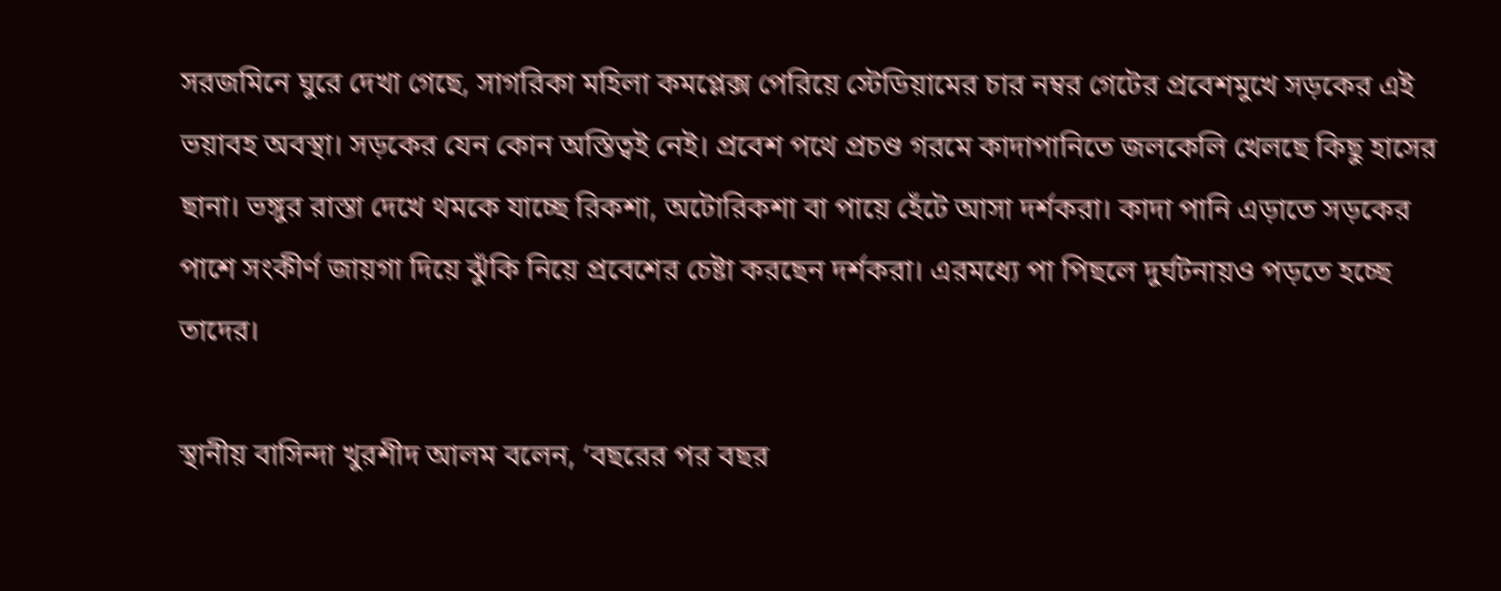সরজমিনে ঘুরে দেখা গেছে, সাগরিকা মহিলা কমপ্লেক্স পেরিয়ে স্টেডিয়ামের চার নম্বর গেটের প্রবেশমুখে সড়কের এই ভয়াবহ অবস্থা। সড়কের যেন কোন অস্তিত্বই নেই। প্রবেশ পথে প্রচণ্ড গরমে কাদাপানিতে জলকেলি খেলছে কিছু হাসের ছানা। ভঙ্গুর রাস্তা দেখে থমকে যাচ্ছে রিকশা, অটোরিকশা বা পায়ে হেঁটে আসা দর্শকরা। কাদা পানি এড়াতে সড়কের পাশে সংকীর্ণ জায়গা দিয়ে ঝুঁকি নিয়ে প্রবেশের চেষ্টা করছেন দর্শকরা। এরমধ্যে পা পিছলে দুর্ঘটনায়ও পড়তে হচ্ছে তাদের।

স্থানীয় বাসিন্দা খুরশীদ আলম বলেন, ‘বছরের পর বছর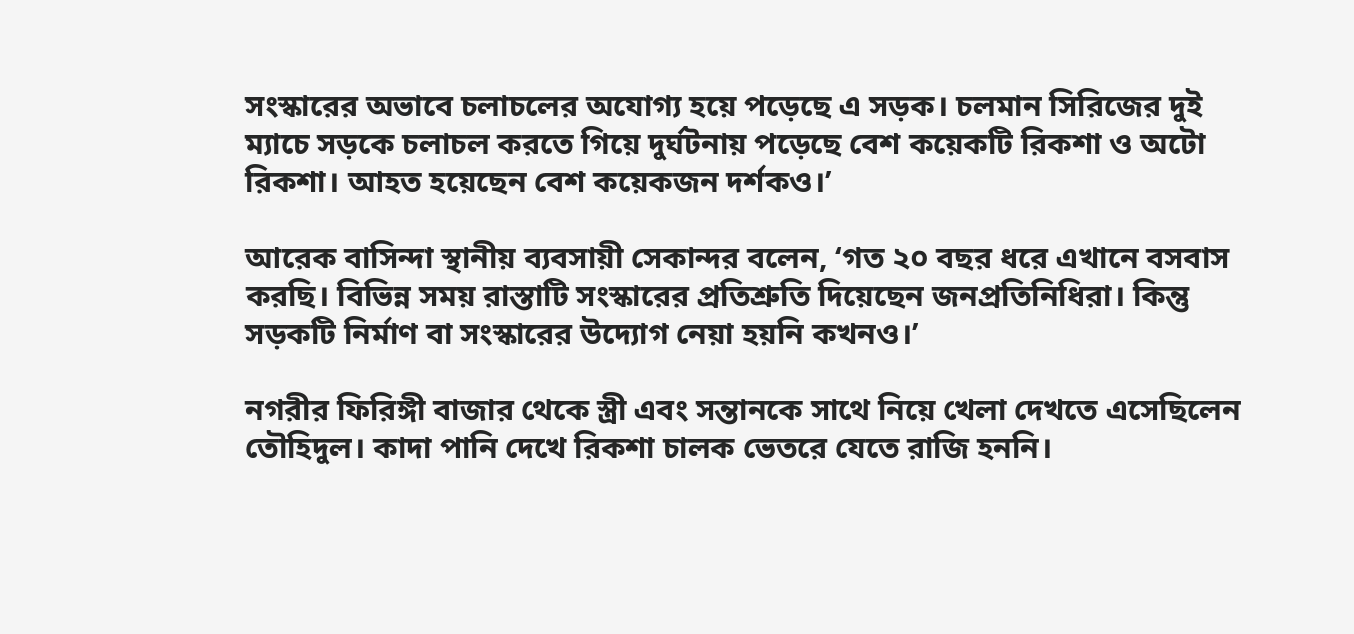সংস্কারের অভাবে চলাচলের অযোগ্য হয়ে পড়েছে এ সড়ক। চলমান সিরিজের দুই ম্যাচে সড়কে চলাচল করতে গিয়ে দুর্ঘটনায় পড়েছে বেশ কয়েকটি রিকশা ও অটো রিকশা। আহত হয়েছেন বেশ কয়েকজন দর্শকও।’

আরেক বাসিন্দা স্থানীয় ব্যবসায়ী সেকান্দর বলেন, ‘গত ২০ বছর ধরে এখানে বসবাস করছি। বিভিন্ন সময় রাস্তাটি সংস্কারের প্রতিশ্রুতি দিয়েছেন জনপ্রতিনিধিরা। কিন্তু সড়কটি নির্মাণ বা সংস্কারের উদ্যোগ নেয়া হয়নি কখনও।’

নগরীর ফিরিঙ্গী বাজার থেকে স্ত্রী এবং সন্তানকে সাথে নিয়ে খেলা দেখতে এসেছিলেন তৌহিদুল। কাদা পানি দেখে রিকশা চালক ভেতরে যেতে রাজি হননি।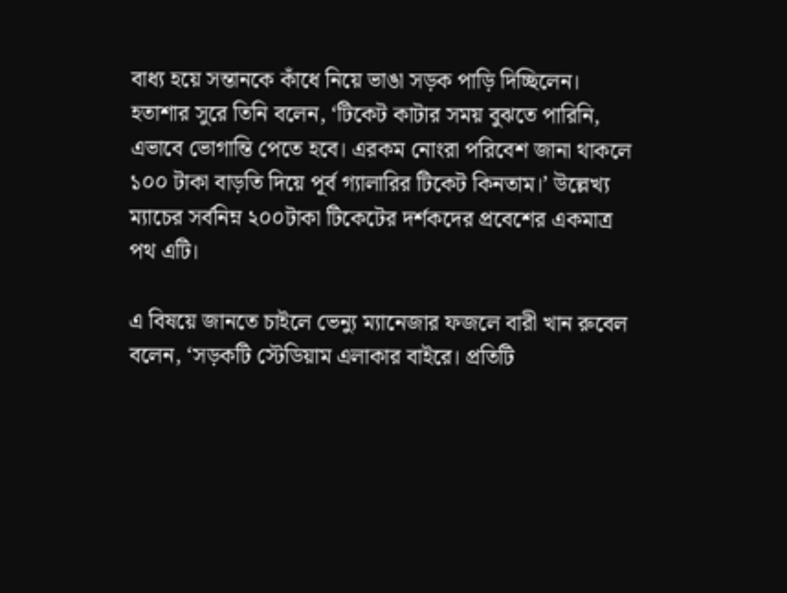বাধ্য হয়ে সন্তানকে কাঁধে নিয়ে ভাঙা সড়ক পাড়ি দিচ্ছিলেন। হতাশার সুরে তিনি বলেন, ‘টিকেট কাটার সময় বুঝতে পারিনি, এভাবে ভোগান্তি পেতে হবে। এরকম নোংরা পরিবেশ জানা থাকলে ১০০ টাকা বাড়তি দিয়ে পূর্ব গ্যালারির টিকেট কিনতাম।’ উল্লেখ্য ম্যাচের সর্বনিম্ন ২০০টাকা টিকেটের দর্শকদের প্রবেশের একমাত্র পথ এটি।

এ বিষয়ে জানতে চাইলে ভেন্যু ম্যানেজার ফজলে বারী খান রুবেল বলেন, ‘সড়কটি স্টেডিয়াম এলাকার বাইরে। প্রতিটি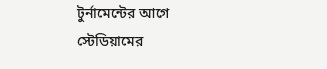টুর্নামেন্টের আগে স্টেডিয়ামের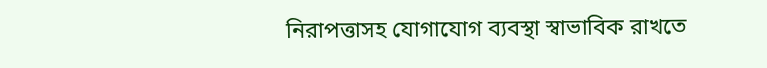নিরাপত্তাসহ যোগাযোগ ব্যবস্থা স্বাভাবিক রাখতে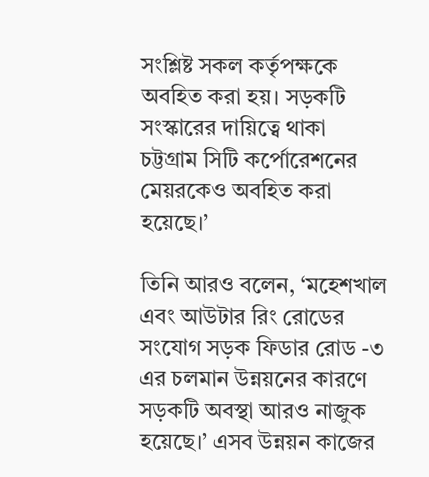সংশ্লিষ্ট সকল কর্তৃপক্ষকে অবহিত করা হয়। সড়কটি সংস্কারের দায়িত্বে থাকা চট্টগ্রাম সিটি কর্পোরেশনের মেয়রকেও অবহিত করা হয়েছে।’

তিনি আরও বলেন, ‘মহেশখাল এবং আউটার রিং রোডের সংযোগ সড়ক ফিডার রোড -৩ এর চলমান উন্নয়নের কারণে সড়কটি অবস্থা আরও নাজুক হয়েছে।’ এসব উন্নয়ন কাজের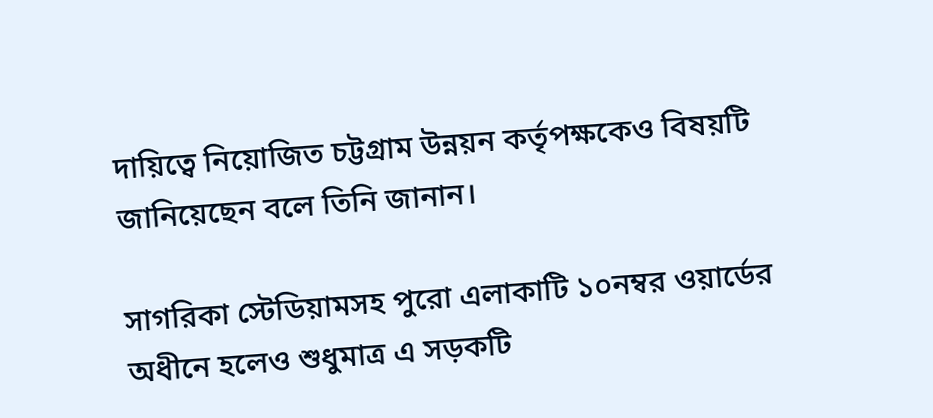দায়িত্বে নিয়োজিত চট্টগ্রাম উন্নয়ন কর্তৃপক্ষকেও বিষয়টি জানিয়েছেন বলে তিনি জানান।

সাগরিকা স্টেডিয়ামসহ পুরো এলাকাটি ১০নম্বর ওয়ার্ডের অধীনে হলেও শুধুমাত্র এ সড়কটি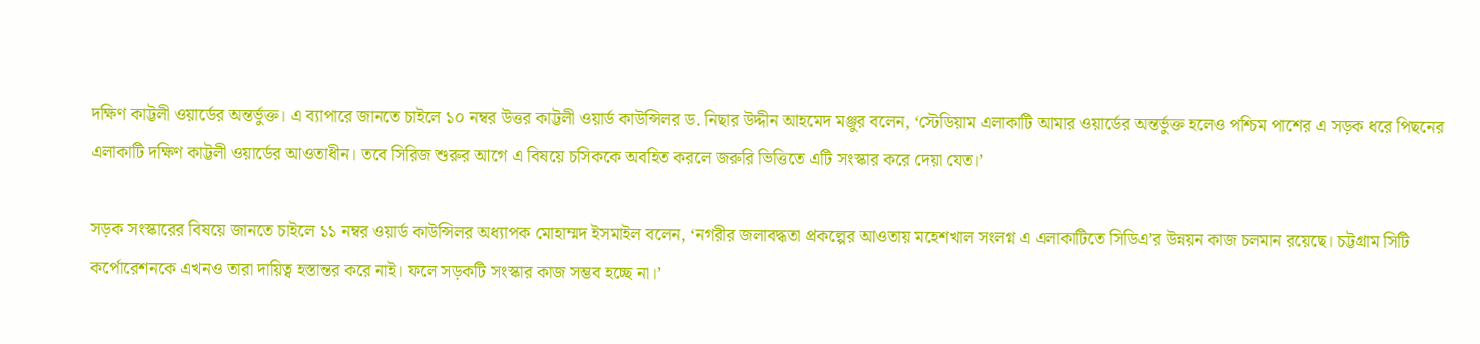দক্ষিণ কাট্টলী ওয়ার্ডের অন্তর্ভুক্ত। এ ব্যাপারে জানতে চাইলে ১০ নম্বর উত্তর কাট্টলী ওয়ার্ড কাউন্সিলর ড. নিছার উদ্দীন আহমেদ মঞ্জুর বলেন, ‘স্টেডিয়াম এলাকাটি আমার ওয়ার্ডের অন্তর্ভুক্ত হলেও পশ্চিম পাশের এ সড়ক ধরে পিছনের এলাকাটি দক্ষিণ কাট্টলী ওয়ার্ডের আওতাধীন। তবে সিরিজ শুরুর আগে এ বিষয়ে চসিককে অবহিত করলে জরুরি ভিত্তিতে এটি সংস্কার করে দেয়া যেত।’

সড়ক সংস্কারের বিষয়ে জানতে চাইলে ১১ নম্বর ওয়ার্ড কাউন্সিলর অধ্যাপক মোহাম্মদ ইসমাইল বলেন, ‘নগরীর জলাবদ্ধতা প্রকল্পের আওতায় মহেশখাল সংলগ্ন এ এলাকাটিতে সিডিএ’র উন্নয়ন কাজ চলমান রয়েছে। চট্টগ্রাম সিটি কর্পোরেশনকে এখনও তারা দায়িত্ব হস্তান্তর করে নাই। ফলে সড়কটি সংস্কার কাজ সম্ভব হচ্ছে না।’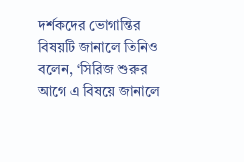দর্শকদের ভোগান্তির বিষয়টি জানালে তিনিও বলেন, ‘সিরিজ শুরুর আগে এ বিষয়ে জানালে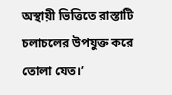অস্থায়ী ভিত্তিতে রাস্তাটি চলাচলের উপযুক্ত করে তোলা যেত।’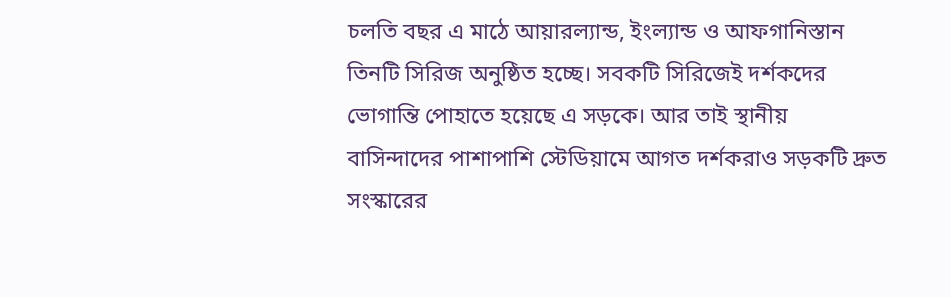চলতি বছর এ মাঠে আয়ারল্যান্ড, ইংল্যান্ড ও আফগানিস্তান তিনটি সিরিজ অনুষ্ঠিত হচ্ছে। সবকটি সিরিজেই দর্শকদের ভোগান্তি পোহাতে হয়েছে এ সড়কে। আর তাই স্থানীয় বাসিন্দাদের পাশাপাশি স্টেডিয়ামে আগত দর্শকরাও সড়কটি দ্রুত সংস্কারের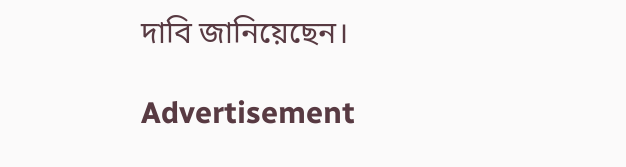দাবি জানিয়েছেন।

Advertisement